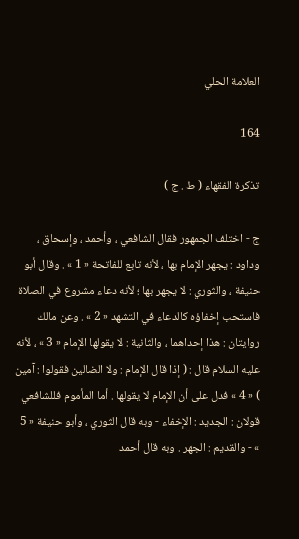العلامة الحلي

164

تذكرة الفقهاء ( ط . ج )

ج - اختلف الجمهور فقال الشافعي ، وأحمد ، وإسحاق ، وداود : يجهر الإمام بها ، لأنه تابع للفاتحة « 1 » . وقال أبو حنيفة ، والثوري : لا يجهر بها ؛ لأنه دعاء مشروع في الصلاة فاستحب إخفاؤه كالدعاء في التشهد « 2 » . وعن مالك روايتان : هذا إحداهما ، والثانية : لا يقولها الإمام « 3 » ، لأنه عليه السلام قال : ( إذا قال الإمام : ولا الضالين فقولوا : آمين ) « 4 » فدل على أن الإمام لا يقولها . أما المأموم فللشافعي قولان : الجديد : الإخفاء - وبه قال الثوري ، وأبو حنيفة « 5 » - والقديم : الجهر . وبه قال أحمد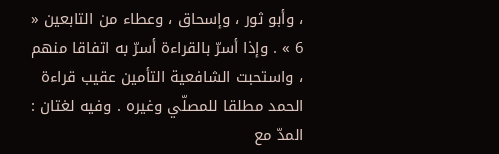، وأبو ثور ، وإسحاق ، وعطاء من التابعين « 6 » . وإذا أسرّ بالقراءة أسرّ به اتفاقا منهم ، واستحبت الشافعية التأمين عقيب قراءة الحمد مطلقا للمصلّي وغيره . وفيه لغتان : المدّ مع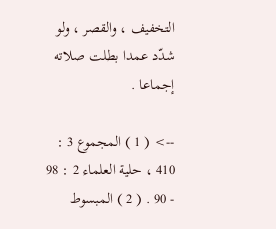التخفيف ، والقصر ، ولو شدّد عمدا بطلت صلاته إجماعا .

--> ( 1 ) المجموع 3 : 410 ، حلية العلماء 2 : 98 - 90 . ( 2 ) المبسوط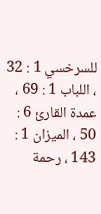للسرخسي 1 : 32 ، اللباب 1 : 69 ، عمدة القارئ 6 : 50 ، الميزان 1 : 143 ، رحمة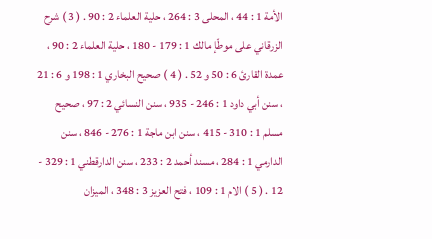الأمة 1 : 44 ، المحلى 3 : 264 ، حلية العلماء 2 : 90 . ( 3 ) شرح الزرقاني على موطّإ مالك 1 : 179 - 180 ، حلية العلماء 2 : 90 ، عمدة القارئ 6 : 50 و 52 . ( 4 ) صحيح البخاري 1 : 198 و 6 : 21 ، سنن أبي داود 1 : 246 - 935 ، سنن النسائي 2 : 97 ، صحيح مسلم 1 : 310 - 415 ، سنن ابن ماجة 1 : 276 - 846 ، سنن الدارمي 1 : 284 ، مسند أحمد 2 : 233 ، سنن الدارقطني 1 : 329 - 12 . ( 5 ) الام 1 : 109 ، فتح العزيز 3 : 348 ، الميزان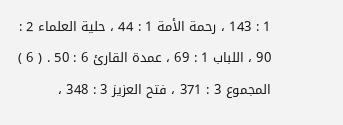1 : 143 ، رحمة الأمة 1 : 44 ، حلية العلماء 2 : 90 ، اللباب 1 : 69 ، عمدة القارئ 6 : 50 . ( 6 ) المجموع 3 : 371 ، فتح العزيز 3 : 348 ،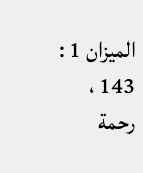الميزان 1 : 143 ، رحمة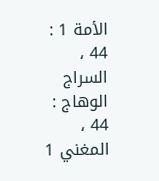الأمة 1 : 44 ، السراج الوهاج : 44 ، المغني 1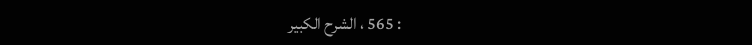: 565 ، الشرح الكبير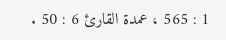1 : 565 ، عمدة القارئ 6 : 50 .